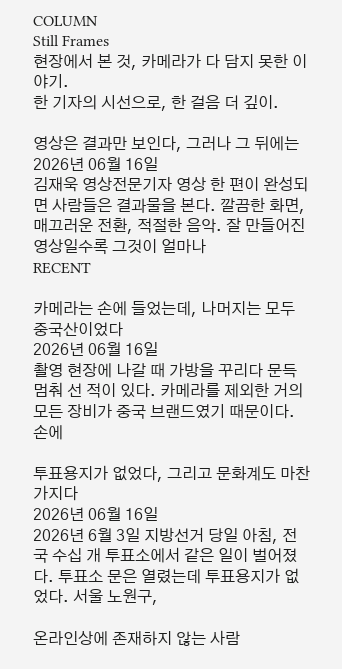COLUMN
Still Frames
현장에서 본 것, 카메라가 다 담지 못한 이야기.
한 기자의 시선으로, 한 걸음 더 깊이.

영상은 결과만 보인다, 그러나 그 뒤에는
2026년 06월 16일
김재욱 영상전문기자 영상 한 편이 완성되면 사람들은 결과물을 본다. 깔끔한 화면, 매끄러운 전환, 적절한 음악. 잘 만들어진 영상일수록 그것이 얼마나
RECENT

카메라는 손에 들었는데, 나머지는 모두 중국산이었다
2026년 06월 16일
촬영 현장에 나갈 때 가방을 꾸리다 문득 멈춰 선 적이 있다. 카메라를 제외한 거의 모든 장비가 중국 브랜드였기 때문이다. 손에

투표용지가 없었다, 그리고 문화계도 마찬가지다
2026년 06월 16일
2026년 6월 3일 지방선거 당일 아침, 전국 수십 개 투표소에서 같은 일이 벌어졌다. 투표소 문은 열렸는데 투표용지가 없었다. 서울 노원구,

온라인상에 존재하지 않는 사람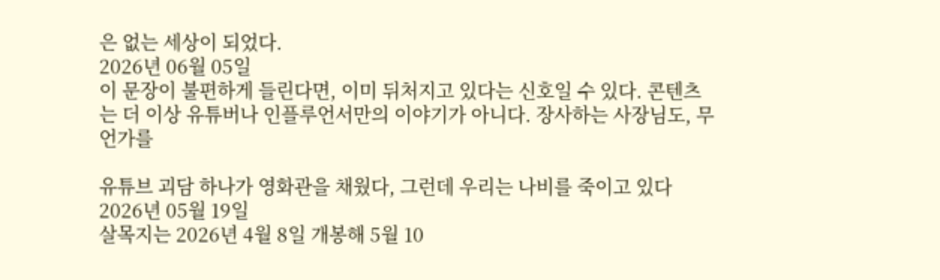은 없는 세상이 되었다.
2026년 06월 05일
이 문장이 불편하게 들린다면, 이미 뒤처지고 있다는 신호일 수 있다. 콘텐츠는 더 이상 유튜버나 인플루언서만의 이야기가 아니다. 장사하는 사장님도, 무언가를

유튜브 괴담 하나가 영화관을 채웠다, 그런데 우리는 나비를 죽이고 있다
2026년 05월 19일
살목지는 2026년 4월 8일 개봉해 5월 10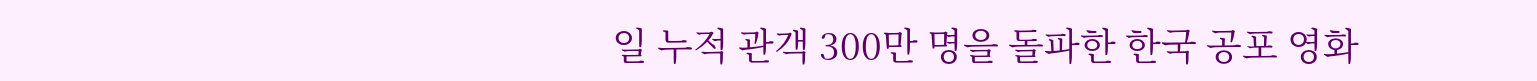일 누적 관객 300만 명을 돌파한 한국 공포 영화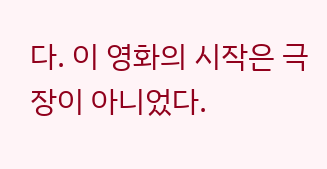다. 이 영화의 시작은 극장이 아니었다.